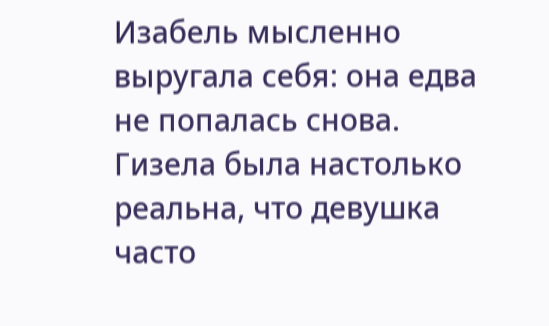Изабель мысленно выругала себя: она едва не попалась снова. Гизела была настолько реальна, что девушка часто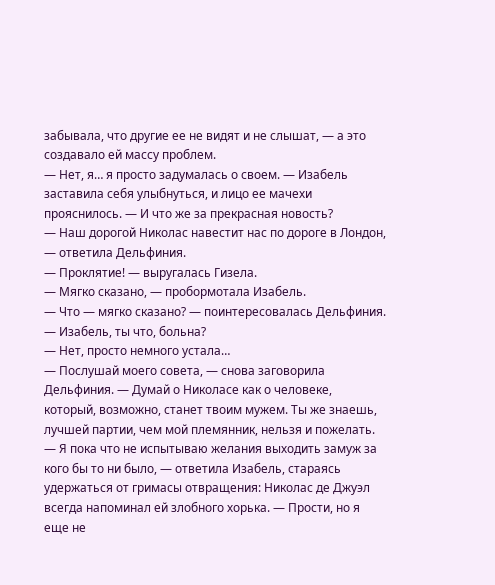забывала, что другие ее не видят и не слышат, — а это создавало ей массу проблем.
— Нет, я… я просто задумалась о своем. — Изабель заставила себя улыбнуться, и лицо ее мачехи прояснилось. — И что же за прекрасная новость?
— Наш дорогой Николас навестит нас по дороге в Лондон, — ответила Дельфиния.
— Проклятие! — выругалась Гизела.
— Мягко сказано, — пробормотала Изабель.
— Что — мягко сказано? — поинтересовалась Дельфиния. — Изабель, ты что, больна?
— Нет, просто немного устала…
— Послушай моего совета, — снова заговорила Дельфиния. — Думай о Николасе как о человеке, который, возможно, станет твоим мужем. Ты же знаешь, лучшей партии, чем мой племянник, нельзя и пожелать.
— Я пока что не испытываю желания выходить замуж за кого бы то ни было, — ответила Изабель, стараясь удержаться от гримасы отвращения: Николас де Джуэл всегда напоминал ей злобного хорька. — Прости, но я еще не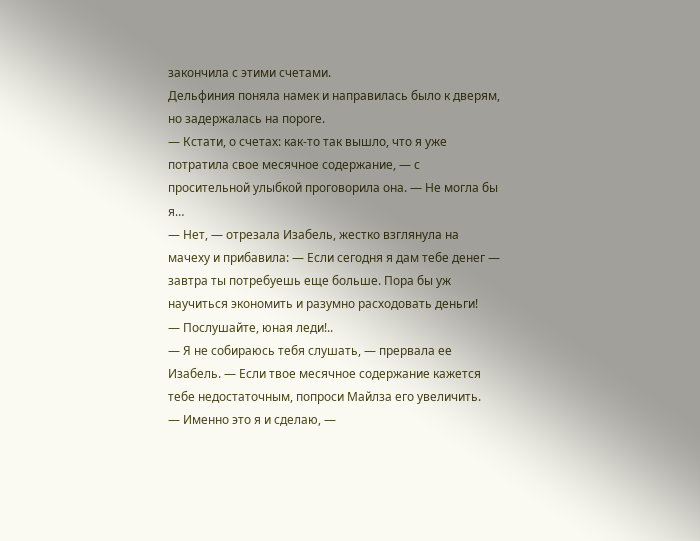закончила с этими счетами.
Дельфиния поняла намек и направилась было к дверям, но задержалась на пороге.
— Кстати, о счетах: как-то так вышло, что я уже потратила свое месячное содержание, — с просительной улыбкой проговорила она. — Не могла бы я…
— Нет, — отрезала Изабель, жестко взглянула на мачеху и прибавила: — Если сегодня я дам тебе денег — завтра ты потребуешь еще больше. Пора бы уж научиться экономить и разумно расходовать деньги!
— Послушайте, юная леди!..
— Я не собираюсь тебя слушать, — прервала ее Изабель. — Если твое месячное содержание кажется тебе недостаточным, попроси Майлза его увеличить.
— Именно это я и сделаю, —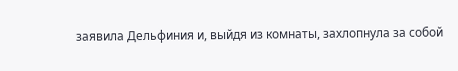заявила Дельфиния и, выйдя из комнаты, захлопнула за собой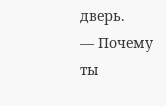дверь.
— Почему ты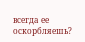всегда ее оскорбляешь?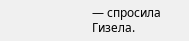— спросила Гизела.